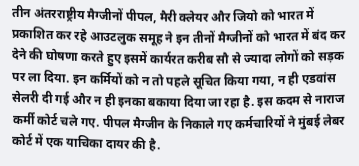तीन अंतरराष्ट्रीय मैग्जीनों पीपल, मैरी क्लेयर और जियो को भारत में प्रकाशित कर रहे आउटलुक समूह ने इन तीनों मैग्जीनों को भारत में बंद कर देने की घोषणा करते हुए इसमें कार्यरत करीब सौ से ज्यादा लोगों को सड़क पर ला दिया. इन कर्मियों को न तो पहले सूचित किया गया, न ही एडवांस सेलरी दी गई और न ही इनका बकाया दिया जा रहा है. इस कदम से नाराज कर्मी कोर्ट चले गए. पीपल मैग्जीन के निकाले गए कर्मचारियों ने मुंबई लेबर कोर्ट में एक याचिका दायर की है.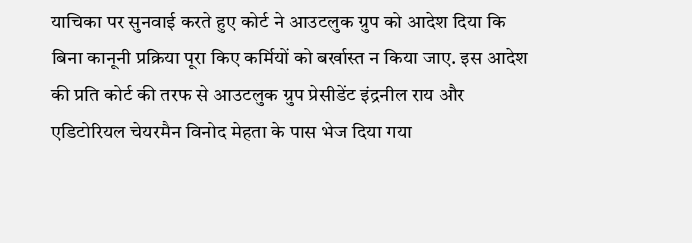याचिका पर सुनवाई करते हुए कोर्ट ने आउटलुक ग्रुप को आदेश दिया कि बिना कानूनी प्रक्रिया पूरा किए कर्मियों को बर्खास्त न किया जाए. इस आदेश की प्रति कोर्ट की तरफ से आउटलुक ग्रुप प्रेसीडेंट इंद्रनील राय और एडिटोरियल चेयरमैन विनोद मेहता के पास भेज दिया गया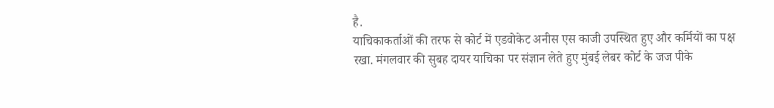है.
याचिकाकर्ताओं की तरफ से कोर्ट में एडवोकेट अनीस एस काजी उपस्थित हुए और कर्मियों का पक्ष रखा. मंगलवार की सुबह दायर याचिका पर संज्ञान लेते हुए मुंबई लेबर कोर्ट के जज पीके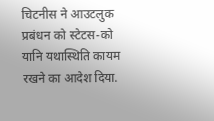चिटनीस ने आउटलुक प्रबंधन को स्टेटस-को यानि यथास्थिति कायम रखने का आदेश दिया.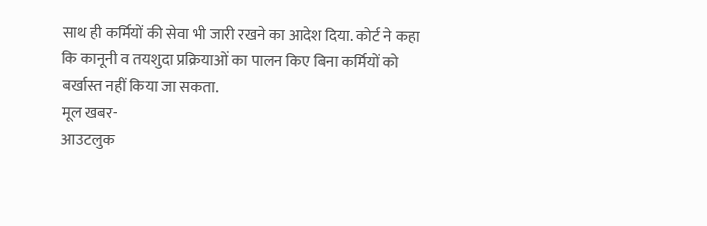साथ ही कर्मियों की सेवा भी जारी रखने का आदेश दिया. कोर्ट ने कहा कि कानूनी व तयशुदा प्रक्रियाओं का पालन किए बिना कर्मियों को बर्खास्त नहीं किया जा सकता.
मूल खबर-
आउटलुक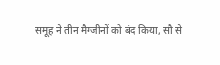समूह ने तीन मैग्जीनों को बंद किया, सौ से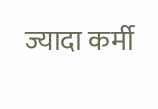ज्यादा कर्मी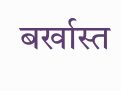बर्खास्त